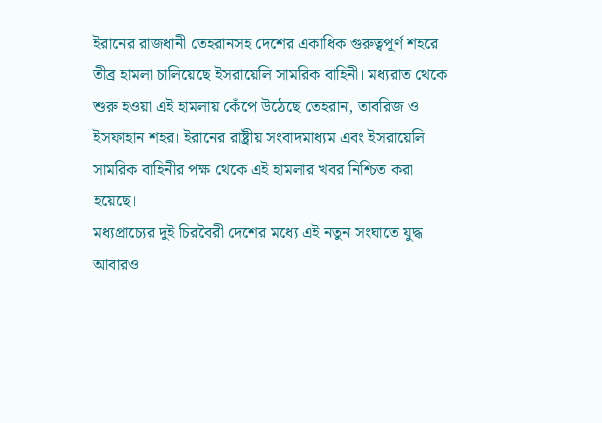ইরানের রাজধানী তেহরানসহ দেশের একাধিক গুরুত্বপূর্ণ শহরে তীব্র হামলা চালিয়েছে ইসরায়েলি সামরিক বাহিনী। মধ্যরাত থেকে শুরু হওয়া এই হামলায় কেঁপে উঠেছে তেহরান, তাবরিজ ও ইসফাহান শহর। ইরানের রাষ্ট্রীয় সংবাদমাধ্যম এবং ইসরায়েলি সামরিক বাহিনীর পক্ষ থেকে এই হামলার খবর নিশ্চিত করা হয়েছে।
মধ্যপ্রাচ্যের দুই চিরবৈরী দেশের মধ্যে এই নতুন সংঘাতে যুদ্ধ আবারও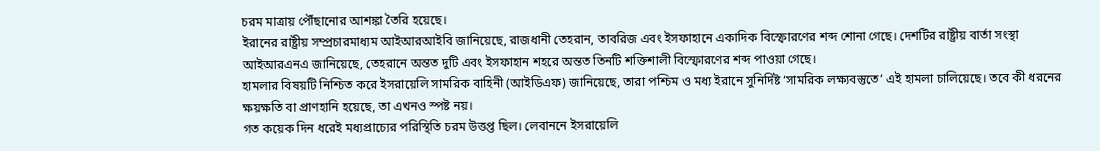চরম মাত্রায় পৌঁছানোর আশঙ্কা তৈরি হয়েছে।
ইরানের রাষ্ট্রীয় সম্প্রচারমাধ্যম আইআরআইবি জানিয়েছে, রাজধানী তেহরান, তাবরিজ এবং ইসফাহানে একাদিক বিস্ফোরণের শব্দ শোনা গেছে। দেশটির রাষ্ট্রীয় বার্তা সংস্থা আইআরএনএ জানিয়েছে, তেহরানে অন্তত দুটি এবং ইসফাহান শহরে অন্তত তিনটি শক্তিশালী বিস্ফোরণের শব্দ পাওয়া গেছে।
হামলার বিষয়টি নিশ্চিত করে ইসরায়েলি সামরিক বাহিনী (আইডিএফ) জানিয়েছে, তারা পশ্চিম ও মধ্য ইরানে সুনির্দিষ্ট ‘সামরিক লক্ষ্যবস্তুতে’ এই হামলা চালিয়েছে। তবে কী ধরনের ক্ষয়ক্ষতি বা প্রাণহানি হয়েছে, তা এখনও স্পষ্ট নয়।
গত কয়েক দিন ধরেই মধ্যপ্রাচ্যের পরিস্থিতি চরম উত্তপ্ত ছিল। লেবাননে ইসরায়েলি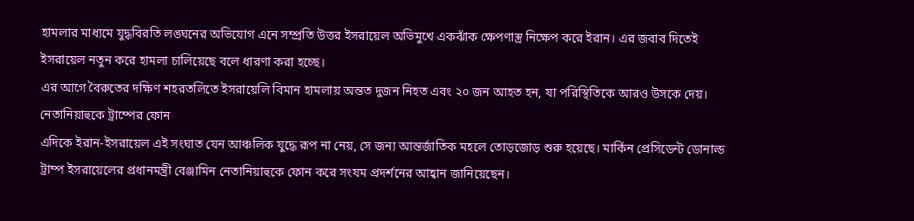হামলার মাধ্যমে যুদ্ধবিরতি লঙ্ঘনের অভিযোগ এনে সম্প্রতি উত্তর ইসরায়েল অভিমুখে একঝাঁক ক্ষেপণাস্ত্র নিক্ষেপ করে ইরান। এর জবাব দিতেই ইসরায়েল নতুন করে হামলা চালিয়েছে বলে ধারণা করা হচ্ছে।
এর আগে বৈরুতের দক্ষিণ শহরতলিতে ইসরায়েলি বিমান হামলায় অন্তত দুজন নিহত এবং ২০ জন আহত হন, যা পরিস্থিতিকে আরও উসকে দেয়।
নেতানিয়াহুকে ট্রাম্পের ফোন
এদিকে ইরান-ইসরায়েল এই সংঘাত যেন আঞ্চলিক যুদ্ধে রূপ না নেয়, সে জন্য আন্তর্জাতিক মহলে তোড়জোড় শুরু হয়েছে। মার্কিন প্রেসিডেন্ট ডোনাল্ড ট্রাম্প ইসরায়েলের প্রধানমন্ত্রী বেঞ্জামিন নেতানিয়াহুকে ফোন করে সংযম প্রদর্শনের আহ্বান জানিয়েছেন।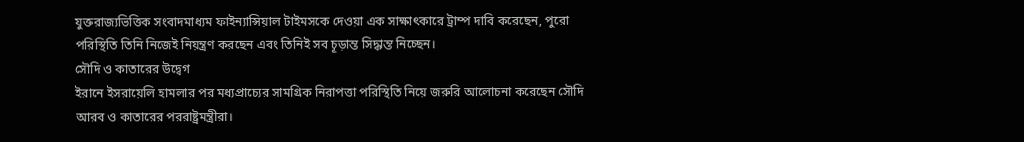যুক্তরাজ্যভিত্তিক সংবাদমাধ্যম ফাইন্যান্সিয়াল টাইমসকে দেওয়া এক সাক্ষাৎকারে ট্রাম্প দাবি করেছেন, পুরো পরিস্থিতি তিনি নিজেই নিয়ন্ত্রণ করছেন এবং তিনিই সব চূড়ান্ত সিদ্ধান্ত নিচ্ছেন।
সৌদি ও কাতারের উদ্বেগ
ইরানে ইসরায়েলি হামলার পর মধ্যপ্রাচ্যের সামগ্রিক নিরাপত্তা পরিস্থিতি নিয়ে জরুরি আলোচনা করেছেন সৌদি আরব ও কাতারের পররাষ্ট্রমন্ত্রীরা।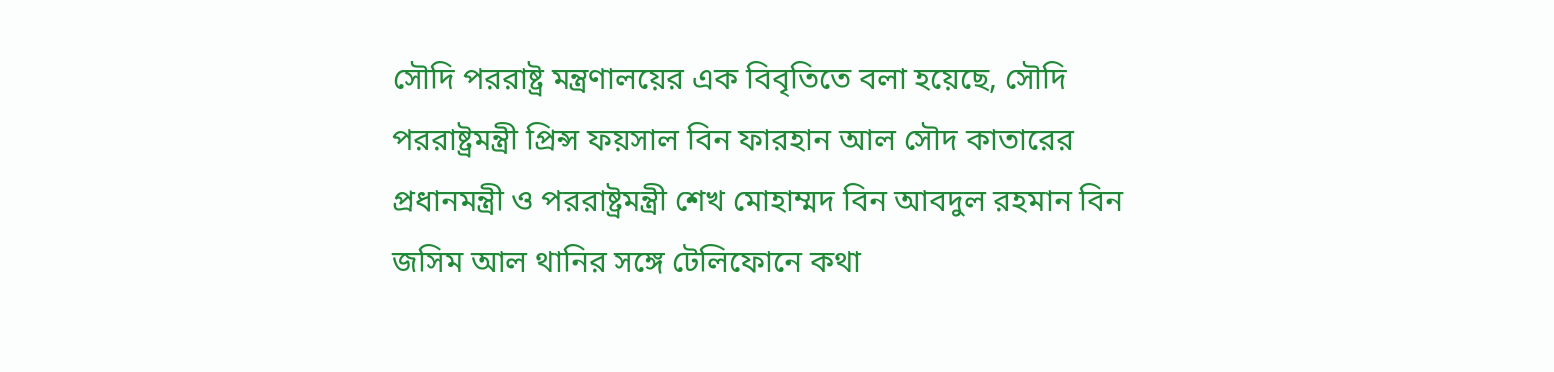সৌদি পররাষ্ট্র মন্ত্রণালয়ের এক বিবৃতিতে বলা হয়েছে, সৌদি পররাষ্ট্রমন্ত্রী প্রিন্স ফয়সাল বিন ফারহান আল সৌদ কাতারের প্রধানমন্ত্রী ও পররাষ্ট্রমন্ত্রী শেখ মোহাম্মদ বিন আবদুল রহমান বিন জসিম আল থানির সঙ্গে টেলিফোনে কথা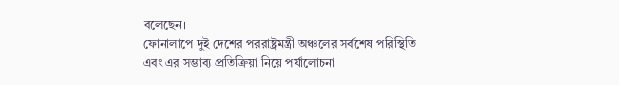বলেছেন।
ফোনালাপে দুই দেশের পররাষ্ট্রমন্ত্রী অঞ্চলের সর্বশেষ পরিস্থিতি এবং এর সম্ভাব্য প্রতিক্রিয়া নিয়ে পর্যালোচনা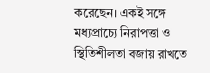করেছেন। একই সঙ্গে মধ্যপ্রাচ্যে নিরাপত্তা ও স্থিতিশীলতা বজায় রাখতে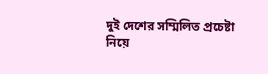দুই দেশের সম্মিলিত প্রচেষ্টা নিয়ে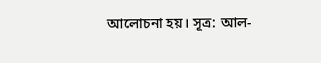আলোচনা হয়। সূত্র: আল-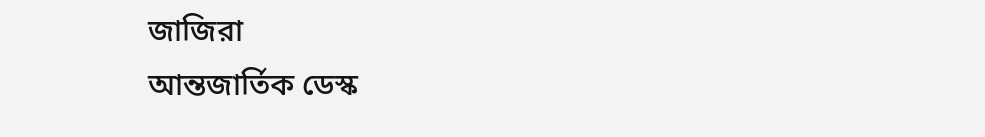জাজিরা
আন্তজার্তিক ডেস্ক